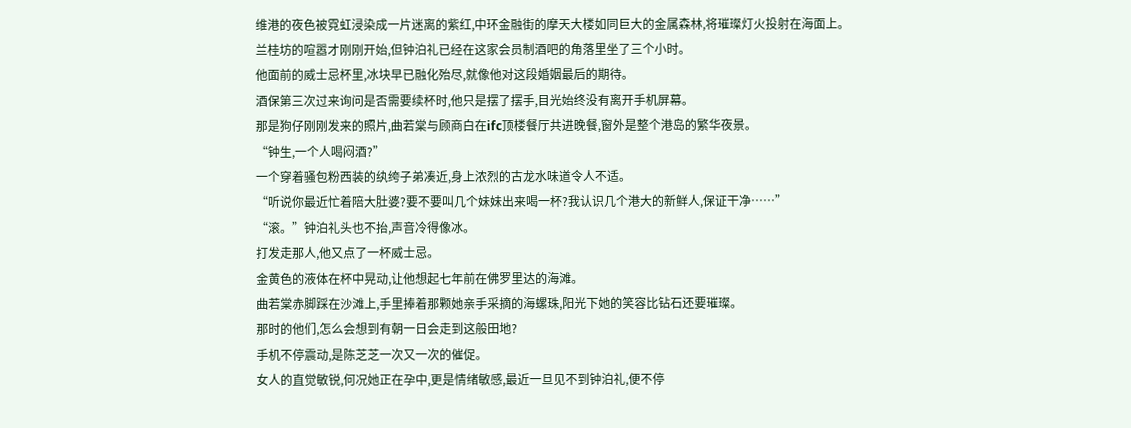维港的夜色被霓虹浸染成一片迷离的紫红,中环金融街的摩天大楼如同巨大的金属森林,将璀璨灯火投射在海面上。
兰桂坊的喧嚣才刚刚开始,但钟泊礼已经在这家会员制酒吧的角落里坐了三个小时。
他面前的威士忌杯里,冰块早已融化殆尽,就像他对这段婚姻最后的期待。
酒保第三次过来询问是否需要续杯时,他只是摆了摆手,目光始终没有离开手机屏幕。
那是狗仔刚刚发来的照片,曲若棠与顾商白在ifc顶楼餐厅共进晚餐,窗外是整个港岛的繁华夜景。
“钟生,一个人喝闷酒?”
一个穿着骚包粉西装的纨绔子弟凑近,身上浓烈的古龙水味道令人不适。
“听说你最近忙着陪大肚婆?要不要叫几个妹妹出来喝一杯?我认识几个港大的新鲜人,保证干净……”
“滚。”钟泊礼头也不抬,声音冷得像冰。
打发走那人,他又点了一杯威士忌。
金黄色的液体在杯中晃动,让他想起七年前在佛罗里达的海滩。
曲若棠赤脚踩在沙滩上,手里捧着那颗她亲手采摘的海螺珠,阳光下她的笑容比钻石还要璀璨。
那时的他们,怎么会想到有朝一日会走到这般田地?
手机不停震动,是陈芝芝一次又一次的催促。
女人的直觉敏锐,何况她正在孕中,更是情绪敏感,最近一旦见不到钟泊礼,便不停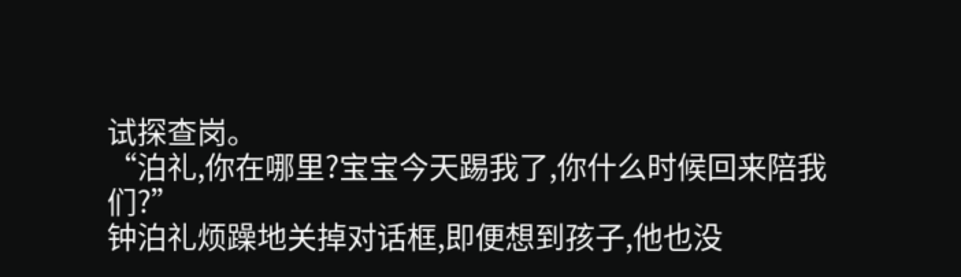试探查岗。
“泊礼,你在哪里?宝宝今天踢我了,你什么时候回来陪我们?”
钟泊礼烦躁地关掉对话框,即便想到孩子,他也没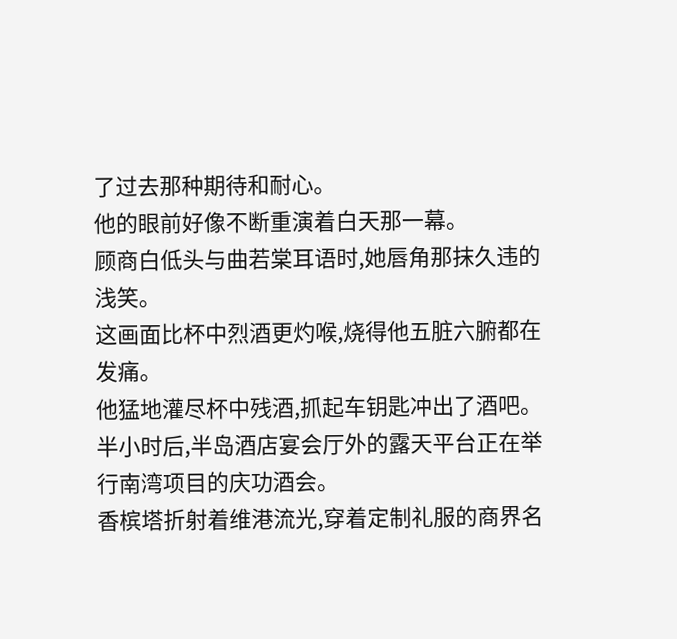了过去那种期待和耐心。
他的眼前好像不断重演着白天那一幕。
顾商白低头与曲若棠耳语时,她唇角那抹久违的浅笑。
这画面比杯中烈酒更灼喉,烧得他五脏六腑都在发痛。
他猛地灌尽杯中残酒,抓起车钥匙冲出了酒吧。
半小时后,半岛酒店宴会厅外的露天平台正在举行南湾项目的庆功酒会。
香槟塔折射着维港流光,穿着定制礼服的商界名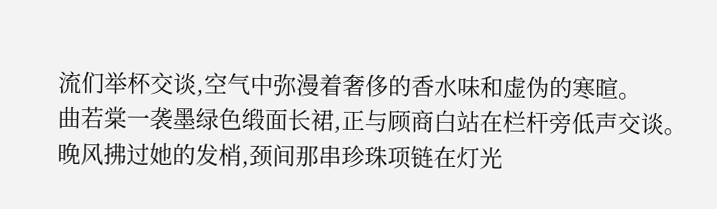流们举杯交谈,空气中弥漫着奢侈的香水味和虚伪的寒暄。
曲若棠一袭墨绿色缎面长裙,正与顾商白站在栏杆旁低声交谈。
晚风拂过她的发梢,颈间那串珍珠项链在灯光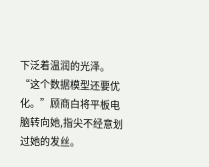下泛着温润的光泽。
“这个数据模型还要优化。”顾商白将平板电脑转向她,指尖不经意划过她的发丝。